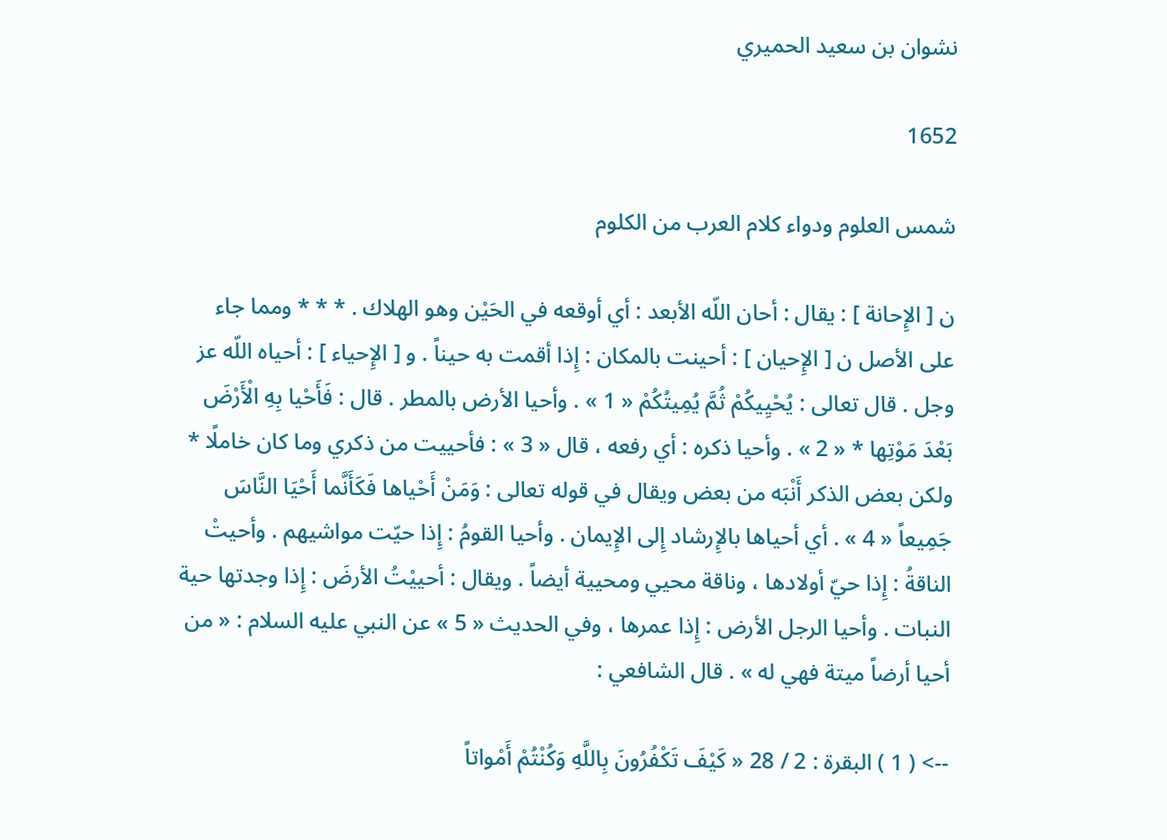نشوان بن سعيد الحميري

1652

شمس العلوم ودواء كلام العرب من الكلوم

ن [ الإِحانة ] : يقال : أحان اللّه الأبعد : أي أوقعه في الحَيْن وهو الهلاك . * * * ومما جاء على الأصل ن [ الإِحيان ] : أحينت بالمكان : إِذا أقمت به حيناً . و [ الإِحياء ] : أحياه اللّه عز وجل . قال تعالى : يُحْيِيكُمْ ثُمَّ يُمِيتُكُمْ « 1 » . وأحيا الأرض بالمطر . قال : فَأَحْيا بِهِ الْأَرْضَ بَعْدَ مَوْتِها * « 2 » . وأحيا ذكره : أي رفعه ، قال « 3 » : فأحييت من ذكري وما كان خاملًا * ولكن بعض الذكر أَنْبَه من بعض ويقال في قوله تعالى : وَمَنْ أَحْياها فَكَأَنَّما أَحْيَا النَّاسَ جَمِيعاً « 4 » . أي أحياها بالإِرشاد إِلى الإِيمان . وأحيا القومُ : إِذا حيّت مواشيهم . وأحيتْ الناقةُ : إِذا حيّ أولادها ، وناقة محيي ومحيية أيضاً . ويقال : أحييْتُ الأرضَ : إِذا وجدتها حية النبات . وأحيا الرجل الأرض : إِذا عمرها ، وفي الحديث « 5 » عن النبي عليه السلام : « من أحيا أرضاً ميتة فهي له » . قال الشافعي :

--> ( 1 ) البقرة : 2 / 28 « كَيْفَ تَكْفُرُونَ بِاللَّهِ وَكُنْتُمْ أَمْواتاً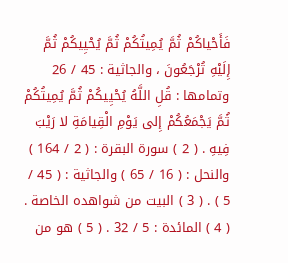فَأَحْياكُمْ ثُمَّ يُمِيتُكُمْ ثُمَّ يُحْيِيكُمْ ثُمَّ إِلَيْهِ تُرْجَعُونَ ، والجاثية : 45 / 26 وتمامها : قُلِ اللَّهُ يُحْيِيكُمْ ثُمَّ يُمِيتُكُمْ ثُمَّ يَجْمَعُكُمْ إِلى يَوْمِ الْقِيامَةِ لا رَيْبَ فِيهِ . ( 2 ) سورة البقرة : ( 2 / 164 ) والنحل : ( 16 / 65 ) والجاثية : ( 45 / 5 ) . ( 3 ) البيت من شواهده الخاصة . ( 4 ) المائدة : 5 / 32 . ( 5 ) هو من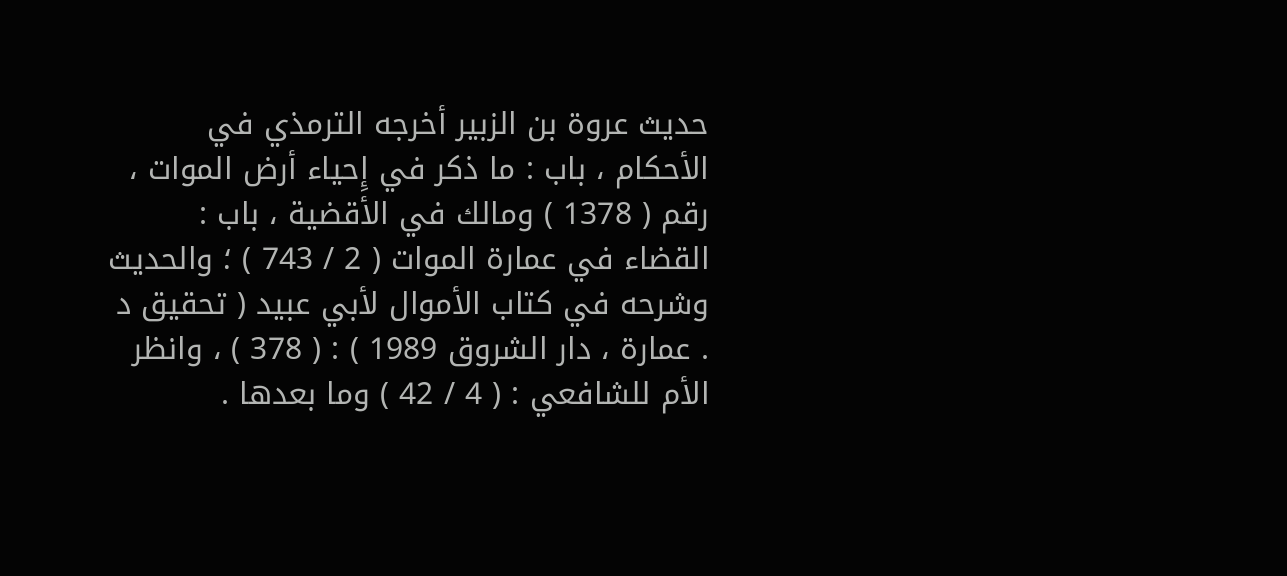حديث عروة بن الزبير أخرجه الترمذي في الأحكام ، باب : ما ذكر في إِحياء أرض الموات ، رقم ( 1378 ) ومالك في الأقضية ، باب : القضاء في عمارة الموات ( 2 / 743 ) ؛ والحديث وشرحه في كتاب الأموال لأبي عبيد ( تحقيق د . عمارة ، دار الشروق 1989 ) : ( 378 ) ، وانظر الأم للشافعي : ( 4 / 42 ) وما بعدها .